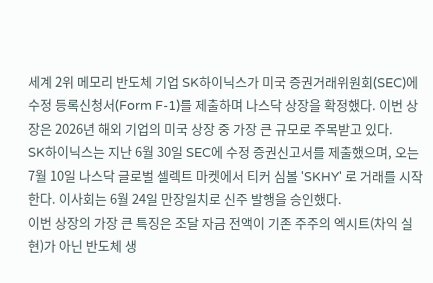세계 2위 메모리 반도체 기업 SK하이닉스가 미국 증권거래위원회(SEC)에 수정 등록신청서(Form F-1)를 제출하며 나스닥 상장을 확정했다. 이번 상장은 2026년 해외 기업의 미국 상장 중 가장 큰 규모로 주목받고 있다.
SK하이닉스는 지난 6월 30일 SEC에 수정 증권신고서를 제출했으며, 오는 7월 10일 나스닥 글로벌 셀렉트 마켓에서 티커 심볼 'SKHY' 로 거래를 시작한다. 이사회는 6월 24일 만장일치로 신주 발행을 승인했다.
이번 상장의 가장 큰 특징은 조달 자금 전액이 기존 주주의 엑시트(차익 실현)가 아닌 반도체 생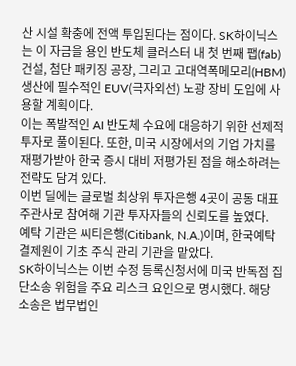산 시설 확충에 전액 투입된다는 점이다. SK하이닉스는 이 자금을 용인 반도체 클러스터 내 첫 번째 팹(fab) 건설, 첨단 패키징 공장, 그리고 고대역폭메모리(HBM) 생산에 필수적인 EUV(극자외선) 노광 장비 도입에 사용할 계획이다.
이는 폭발적인 AI 반도체 수요에 대응하기 위한 선제적 투자로 풀이된다. 또한, 미국 시장에서의 기업 가치를 재평가받아 한국 증시 대비 저평가된 점을 해소하려는 전략도 담겨 있다.
이번 딜에는 글로벌 최상위 투자은행 4곳이 공동 대표 주관사로 참여해 기관 투자자들의 신뢰도를 높였다.
예탁 기관은 씨티은행(Citibank, N.A.)이며, 한국예탁결제원이 기초 주식 관리 기관을 맡았다.
SK하이닉스는 이번 수정 등록신청서에 미국 반독점 집단소송 위험을 주요 리스크 요인으로 명시했다. 해당 소송은 법무법인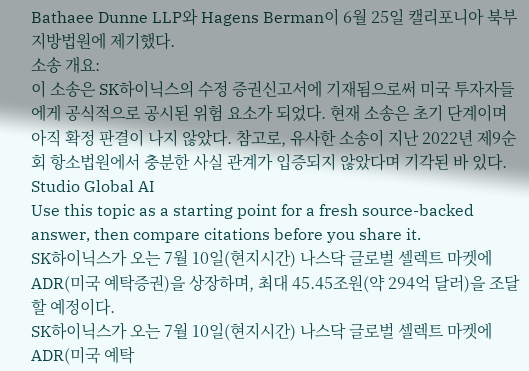Bathaee Dunne LLP와 Hagens Berman이 6월 25일 캘리포니아 북부지방법원에 제기했다.
소송 개요:
이 소송은 SK하이닉스의 수정 증권신고서에 기재됨으로써 미국 투자자들에게 공식적으로 공시된 위험 요소가 되었다. 현재 소송은 초기 단계이며 아직 확정 판결이 나지 않았다. 참고로, 유사한 소송이 지난 2022년 제9순회 항소법원에서 충분한 사실 관계가 입증되지 않았다며 기각된 바 있다.
Studio Global AI
Use this topic as a starting point for a fresh source-backed answer, then compare citations before you share it.
SK하이닉스가 오는 7월 10일(현지시간) 나스닥 글로벌 셀렉트 마켓에 ADR(미국 예탁증권)을 상장하며, 최대 45.45조원(약 294억 달러)을 조달할 예정이다.
SK하이닉스가 오는 7월 10일(현지시간) 나스닥 글로벌 셀렉트 마켓에 ADR(미국 예탁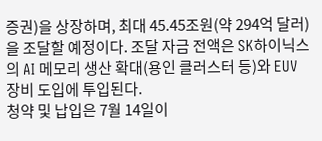증권)을 상장하며, 최대 45.45조원(약 294억 달러)을 조달할 예정이다. 조달 자금 전액은 SK하이닉스의 AI 메모리 생산 확대(용인 클러스터 등)와 EUV 장비 도입에 투입된다.
청약 및 납입은 7월 14일이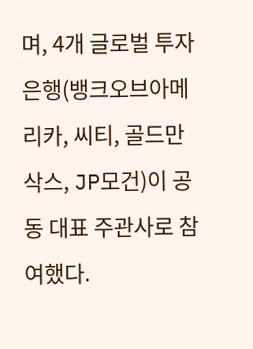며, 4개 글로벌 투자은행(뱅크오브아메리카, 씨티, 골드만삭스, JP모건)이 공동 대표 주관사로 참여했다.